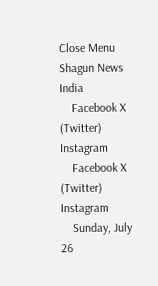Close Menu
Shagun News India
    Facebook X (Twitter) Instagram
    Facebook X (Twitter) Instagram
    Sunday, July 26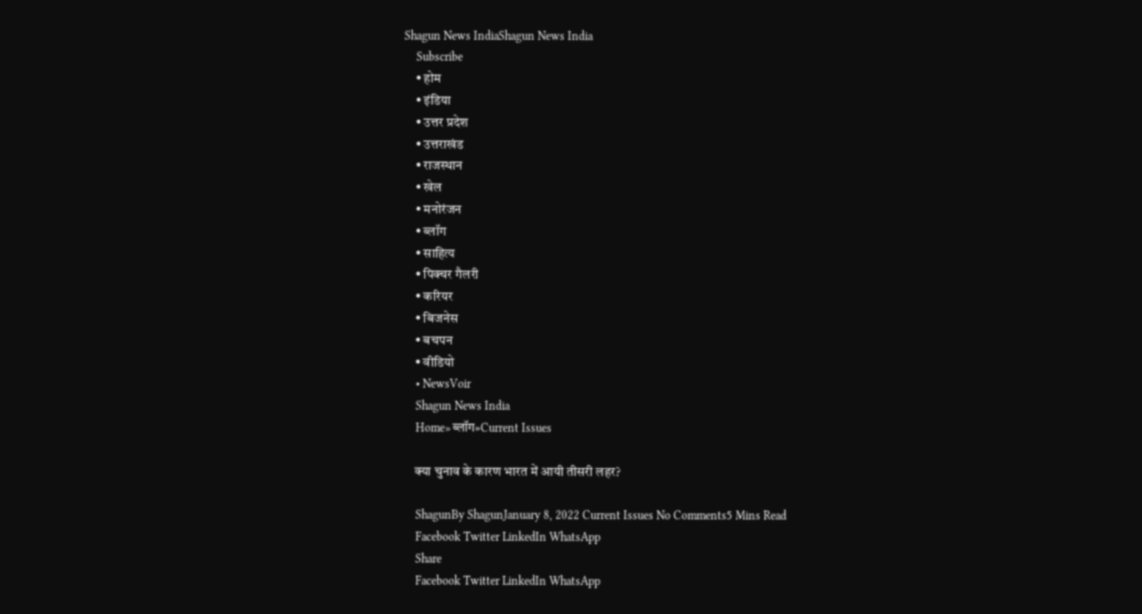Shagun News IndiaShagun News India
    Subscribe
    • होम
    • इंडिया
    • उत्तर प्रदेश
    • उत्तराखंड
    • राजस्थान
    • खेल
    • मनोरंजन
    • ब्लॉग
    • साहित्य
    • पिक्चर गैलरी
    • करियर
    • बिजनेस
    • बचपन
    • वीडियो
    • NewsVoir
    Shagun News India
    Home»ब्लॉग»Current Issues

    क्या चुनाव के कारण भारत में आयी तीसरी लहर?

    ShagunBy ShagunJanuary 8, 2022 Current Issues No Comments5 Mins Read
    Facebook Twitter LinkedIn WhatsApp
    Share
    Facebook Twitter LinkedIn WhatsApp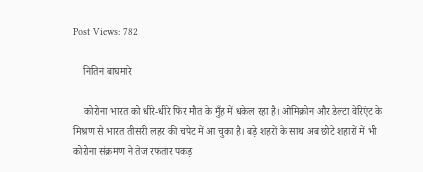Post Views: 782

    नितिन बाघमारे

    कोरोना भारत को धीरे-धीरे फिर मौत के मुँह में धकेल रहा है। ओमिक्रोन और डेल्टा वेरिएंट के मिश्रण से भारत तीसरी लहर की चपेट में आ चुका है। बड़े शहरों के साथ अब छोटे शहारों में भी कोरोना संक्रमण ने तेज रफतार पकड़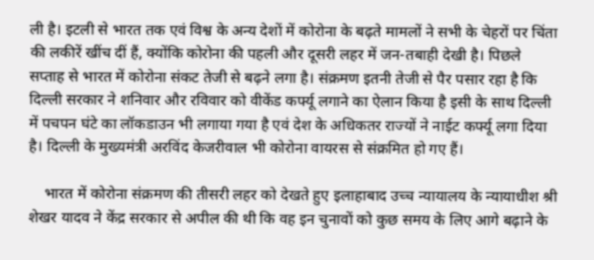ली है। इटली से भारत तक एवं विश्व के अन्य देशों में कोरोना के बढ़ते मामलों ने सभी के चेहरों पर चिंता की लकीरें खींच दीं हैं, क्योंकि कोरोना की पहली और दूसरी लहर में जन-तबाही देखी है। पिछले सप्ताह से भारत में कोरोना संकट तेजी से बढ़ने लगा है। संक्रमण इतनी तेजी से पैर पसार रहा है कि दिल्ली सरकार ने शनिवार और रविवार को वीकेंड कर्फ्यू लगाने का ऐलान किया है इसी के साथ दिल्ली में पचपन घंटे का लॉकडाउन भी लगाया गया है एवं देश के अधिकतर राज्यों ने नाईट कर्फ्यू लगा दिया है। दिल्ली के मुख्यमंत्री अरविंद केजरीवाल भी कोरोना वायरस से संक्रमित हो गए हैं।

    भारत में कोरोना संक्रमण की तीसरी लहर को देखते हुए इलाहाबाद उच्च न्यायालय के न्यायाधीश श्री शेखर यादव ने केंद्र सरकार से अपील की थी कि वह इन चुनावों को कुछ समय के लिए आगे बढ़ाने के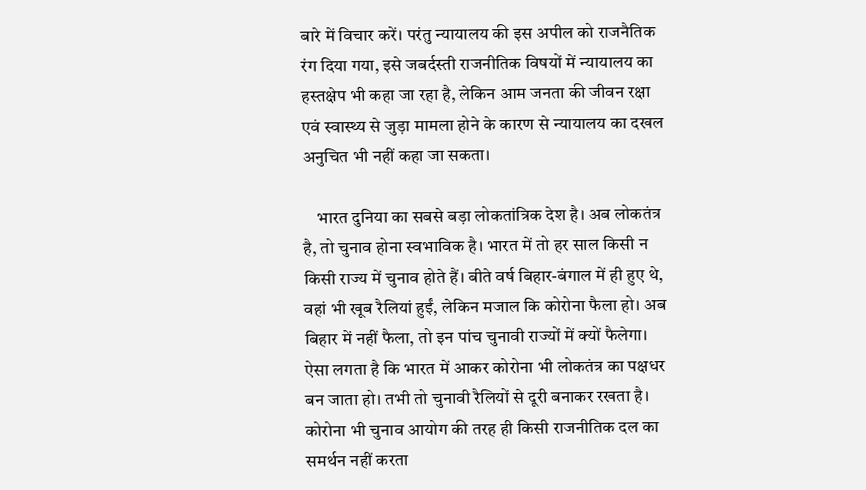बारे में विचार करें। परंतु न्यायालय की इस अपील को राजनैतिक रंग दिया गया, इसे जबर्दस्ती राजनीतिक विषयों में न्यायालय का हस्तक्षेप भी कहा जा रहा है, लेकिन आम जनता की जीवन रक्षा एवं स्वास्थ्य से जुड़ा मामला होने के कारण से न्यायालय का दखल अनुचित भी नहीं कहा जा सकता।

    भारत दुनिया का सबसे बड़ा लोकतांत्रिक देश है। अब लोकतंत्र है, तो चुनाव होना स्वभाविक है। भारत में तो हर साल किसी न किसी राज्य में चुनाव होते हैं। बीते वर्ष बिहार-बंगाल में ही हुए थे, वहां भी खूब रैलियां हुईं, लेकिन मजाल कि कोरोना फैला हो। अब बिहार में नहीं फैला, तो इन पांच चुनावी राज्यों में क्यों फैलेगा। ऐसा लगता है कि भारत में आकर कोरोना भी लोकतंत्र का पक्षधर बन जाता हो। तभी तो चुनावी रैलियों से दूरी बनाकर रखता है। कोरोना भी चुनाव आयोग की तरह ही किसी राजनीतिक दल का समर्थन नहीं करता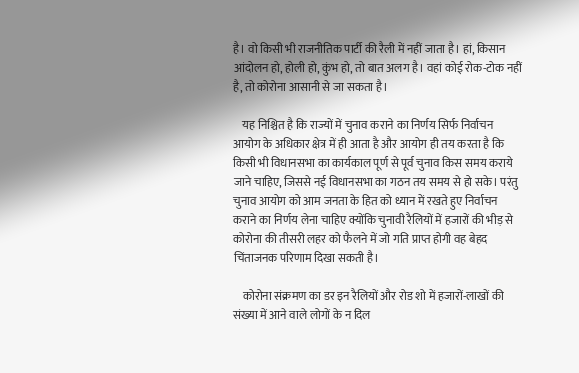है। वो किसी भी राजनीतिक पार्टी की रैली में नहीं जाता है। हां, किसान आंदोलन हो, होली हो, कुंभ हो, तो बात अलग है। वहां कोई रोक-टोक नहीं है, तो कोरोना आसानी से जा सकता है।

    यह निश्चित है कि राज्यों में चुनाव कराने का निर्णय सिर्फ निर्वाचन आयोग के अधिकार क्षेत्र में ही आता है और आयोग ही तय करता है कि किसी भी विधानसभा का कार्यकाल पूर्ण से पूर्व चुनाव किस समय कराये जाने चाहिए, जिससे नई विधानसभा का गठन तय समय से हो सके। परंतु चुनाव आयोग को आम जनता के हित को ध्यान में रखते हुए निर्वाचन कराने का निर्णय लेना चाहिए क्योंकि चुनावी रैलियों में हजारों की भीड़ से कोरोना की तीसरी लहर को फैलने में जो गति प्राप्त होगी वह बेहद चिंताजनक परिणाम दिखा सकती है।

    कोरोना संक्रमण का डर इन रैलियों और रोड शो में हजारों-लाखों की संख्या में आने वाले लोगों के न दिल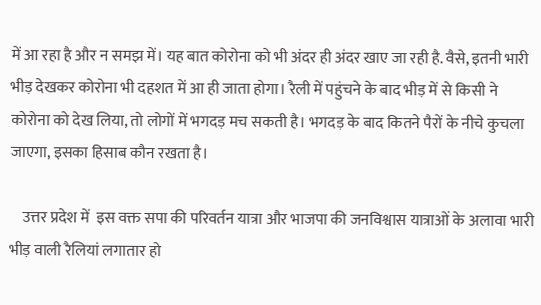में आ रहा है और न समझ में। यह बात कोरोना को भी अंदर ही अंदर खाए जा रही है. वैसे, इतनी भारी भीड़ देखकर कोरोना भी दहशत में आ ही जाता होगा। रैली में पहुंचने के बाद भीड़ में से किसी ने कोरोना को देख लिया, तो लोगों में भगदड़ मच सकती है। भगदड़ के बाद कितने पैरों के नीचे कुचला जाएगा, इसका हिसाब कौन रखता है।

    उत्तर प्रदेश में  इस वक्त सपा की परिवर्तन यात्रा और भाजपा की जनविश्वास यात्राओं के अलावा भारी भीड़ वाली रैलियां लगातार हो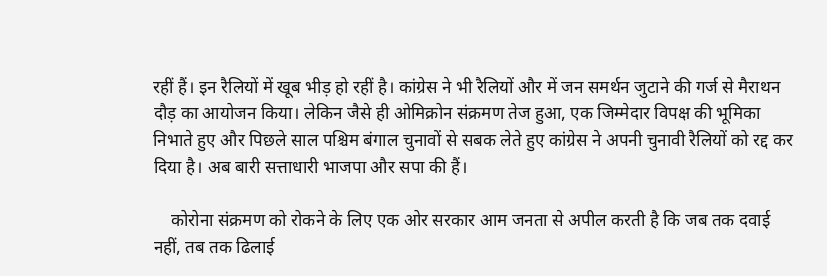रहीं हैं। इन रैलियों में खूब भीड़ हो रहीं है। कांग्रेस ने भी रैलियों और में जन समर्थन जुटाने की गर्ज से मैराथन दौड़ का आयोजन किया। लेकिन जैसे ही ओमिक्रोन संक्रमण तेज हुआ, एक जिम्मेदार विपक्ष की भूमिका निभाते हुए और पिछले साल पश्चिम बंगाल चुनावों से सबक लेते हुए कांग्रेस ने अपनी चुनावी रैलियों को रद्द कर दिया है। अब बारी सत्ताधारी भाजपा और सपा की हैं।

    कोरोना संक्रमण को रोकने के लिए एक ओर सरकार आम जनता से अपील करती है कि जब तक दवाई नहीं, तब तक ढिलाई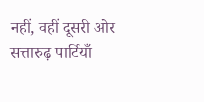नहीं, वहीं दूसरी ओर सत्तारुढ़ पार्टियाँ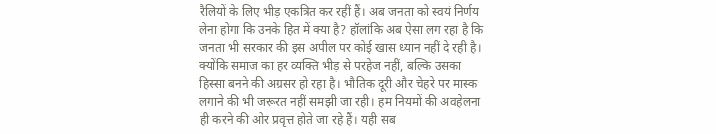रैलियों के लिए भीड़ एकत्रित कर रहीं हैं। अब जनता को स्वयं निर्णय लेना होगा कि उनके हित में क्या है? हॉलांकि अब ऐसा लग रहा है कि जनता भी सरकार की इस अपील पर कोई खास ध्यान नहीं दे रही है। क्योंकि समाज का हर व्यक्ति भीड़ से परहेज नहीं, बल्कि उसका हिस्सा बनने की अग्रसर हो रहा है। भौतिक दूरी और चेहरे पर मास्क लगाने की भी जरूरत नहीं समझी जा रही। हम नियमों की अवहेलना ही करने की ओर प्रवृत्त होते जा रहे हैं। यही सब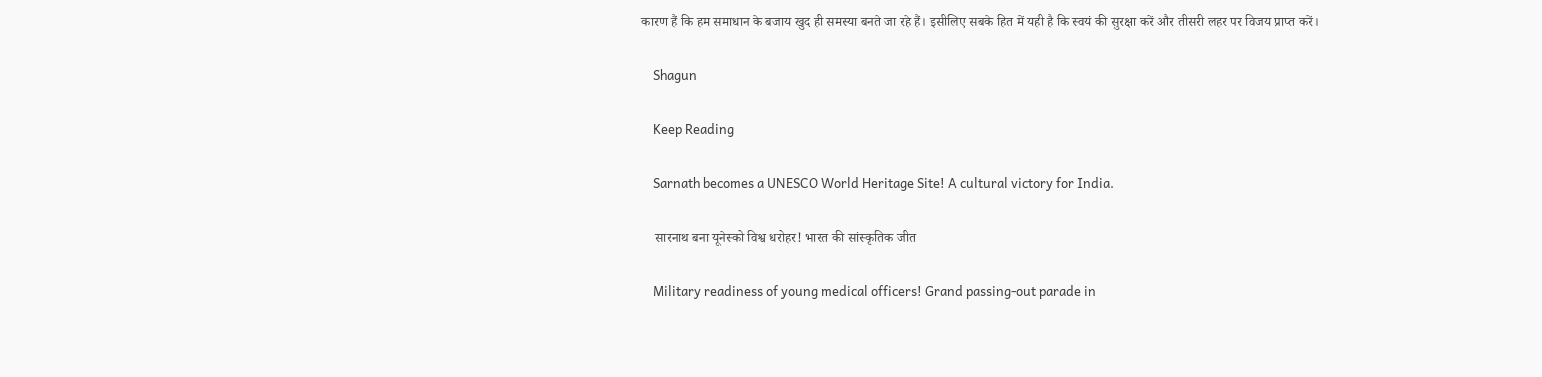कारण हैं कि हम समाधान के बजाय खुद ही समस्या बनते जा रहे हैं। इसीलिए सबके हित में यही है कि स्वयं की सुरक्षा करें और तीसरी लहर पर विजय प्राप्त करें।

    Shagun

    Keep Reading

    Sarnath becomes a UNESCO World Heritage Site! A cultural victory for India.

    सारनाथ बना यूनेस्को विश्व धरोहर! भारत की सांस्कृतिक जीत

    Military readiness of young medical officers! Grand passing-out parade in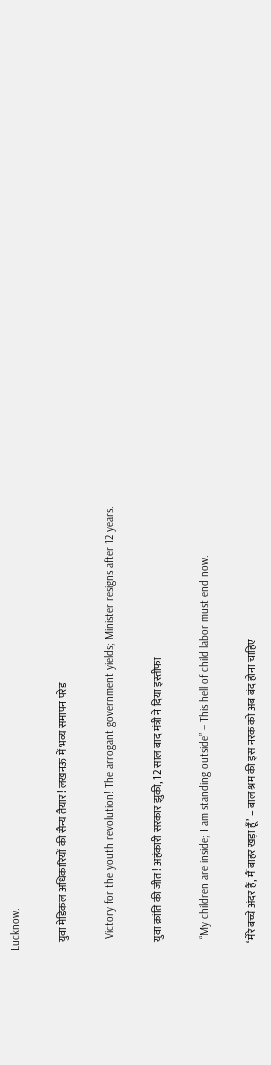Lucknow.

    युवा मेडिकल अधिकारियों की सैन्य तैयार! लखनऊ में भव्य समापन परेड

    Victory for the youth revolution! The arrogant government yields; Minister resigns after 12 years.

    युवा क्रांति की जीत! अहंकारी सरकार झुकी, 12 साल बाद मंत्री ने दिया इस्तीफा

    “My children are inside; I am standing outside” – This hell of child labor must end now.

    ‘मेरे बच्चे अंदर हैं, मैं बाहर खड़ा हूँ’ – बाल श्रम की इस नरक को अब बंद होना चाहिए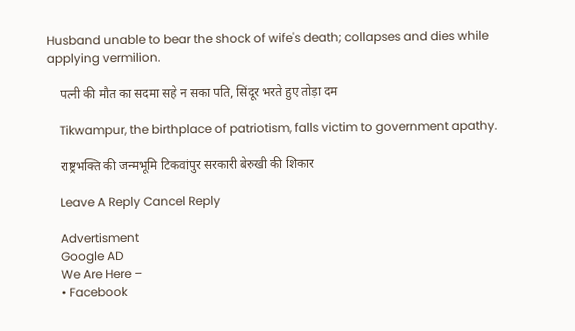Husband unable to bear the shock of wife's death; collapses and dies while applying vermilion.

    पत्नी की मौत का सदमा सहे न सका पति, सिंदूर भरते हुए तोड़ा दम

    Tikwampur, the birthplace of patriotism, falls victim to government apathy.

    राष्ट्रभक्ति की जन्मभूमि टिकवांपुर सरकारी बेरुखी की शिकार

    Leave A Reply Cancel Reply

    Advertisment
    Google AD
    We Are Here –
    • Facebook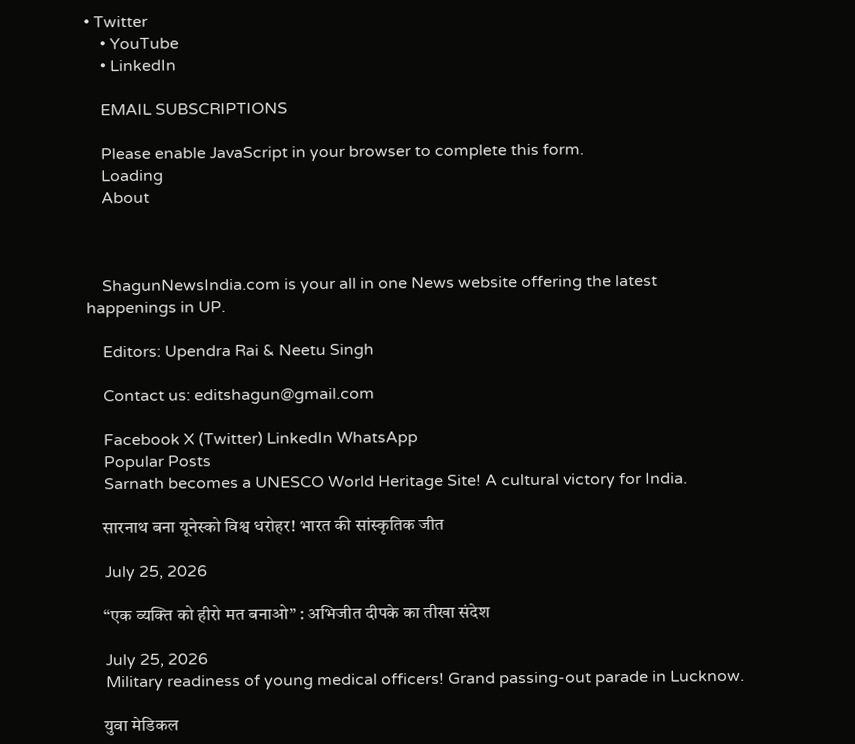• Twitter
    • YouTube
    • LinkedIn

    EMAIL SUBSCRIPTIONS

    Please enable JavaScript in your browser to complete this form.
    Loading
    About



    ShagunNewsIndia.com is your all in one News website offering the latest happenings in UP.

    Editors: Upendra Rai & Neetu Singh

    Contact us: editshagun@gmail.com

    Facebook X (Twitter) LinkedIn WhatsApp
    Popular Posts
    Sarnath becomes a UNESCO World Heritage Site! A cultural victory for India.

    सारनाथ बना यूनेस्को विश्व धरोहर! भारत की सांस्कृतिक जीत

    July 25, 2026

    “एक व्यक्ति को हीरो मत बनाओ” : अभिजीत दीपके का तीखा संदेश

    July 25, 2026
    Military readiness of young medical officers! Grand passing-out parade in Lucknow.

    युवा मेडिकल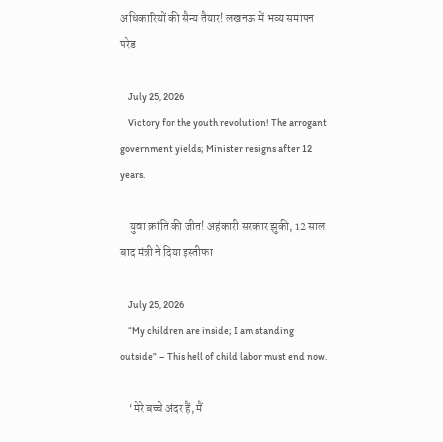अधिकारियों की सैन्य तैयार! लखनऊ में भव्य समापन परेड

    July 25, 2026
    Victory for the youth revolution! The arrogant government yields; Minister resigns after 12 years.

    युवा क्रांति की जीत! अहंकारी सरकार झुकी, 12 साल बाद मंत्री ने दिया इस्तीफा

    July 25, 2026
    “My children are inside; I am standing outside” – This hell of child labor must end now.

    ‘मेरे बच्चे अंदर हैं, मैं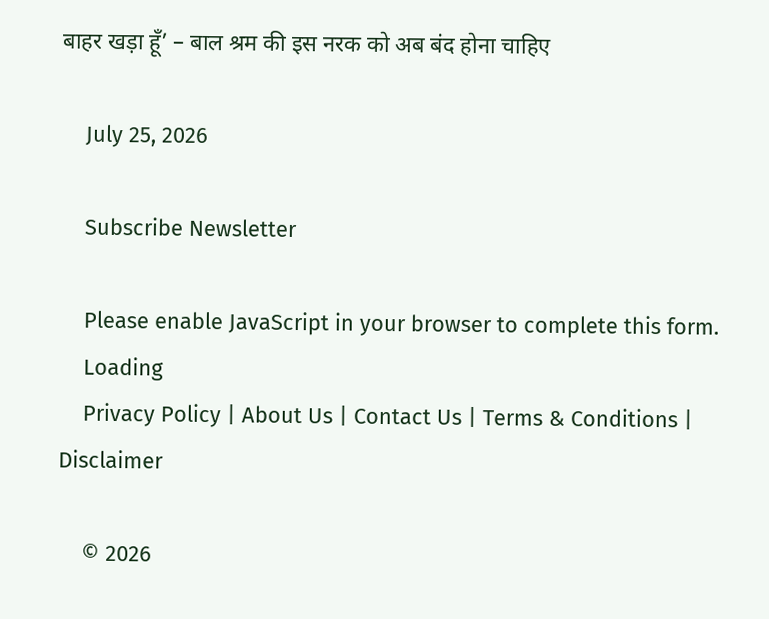बाहर खड़ा हूँ’ – बाल श्रम की इस नरक को अब बंद होना चाहिए

    July 25, 2026

    Subscribe Newsletter

    Please enable JavaScript in your browser to complete this form.
    Loading
    Privacy Policy | About Us | Contact Us | Terms & Conditions | Disclaimer

    © 2026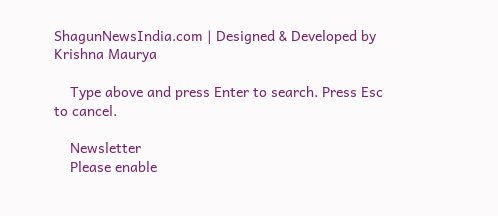ShagunNewsIndia.com | Designed & Developed by Krishna Maurya

    Type above and press Enter to search. Press Esc to cancel.

    Newsletter
    Please enable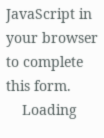JavaScript in your browser to complete this form.
    Loading